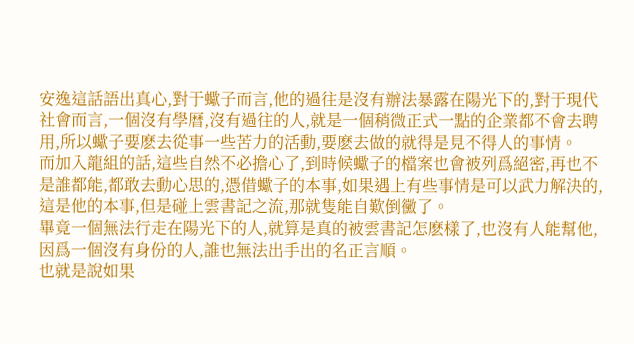安逸這話語出真心,對于蠍子而言,他的過往是沒有辦法暴露在陽光下的,對于現代社會而言,一個沒有學曆,沒有過往的人,就是一個稍微正式一點的企業都不會去聘用,所以蠍子要麽去從事一些苦力的活動,要麽去做的就得是見不得人的事情。
而加入龍組的話,這些自然不必擔心了,到時候蠍子的檔案也會被列爲絕密,再也不是誰都能,都敢去動心思的,憑借蠍子的本事,如果遇上有些事情是可以武力解決的,這是他的本事,但是碰上雲書記之流,那就隻能自歎倒黴了。
畢竟一個無法行走在陽光下的人,就算是真的被雲書記怎麽樣了,也沒有人能幫他,因爲一個沒有身份的人,誰也無法出手出的名正言順。
也就是說如果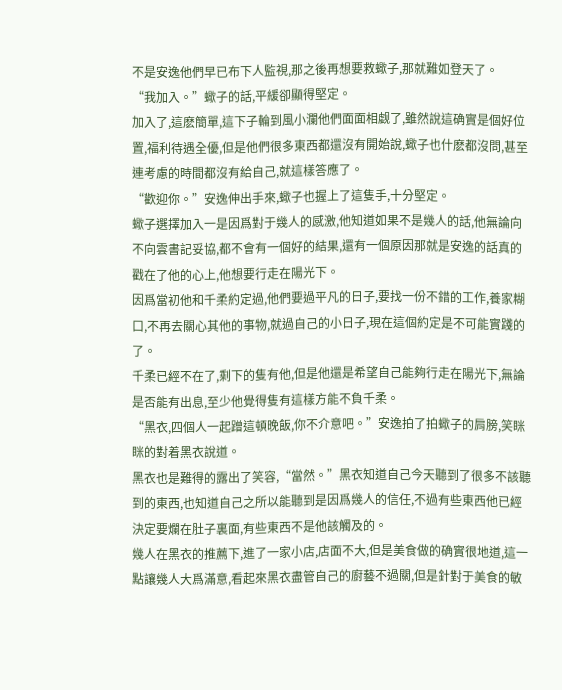不是安逸他們早已布下人監視,那之後再想要救蠍子,那就難如登天了。
“我加入。”蠍子的話,平緩卻顯得堅定。
加入了,這麽簡單,這下子輪到風小瀾他們面面相觑了,雖然說這确實是個好位置,福利待遇全優,但是他們很多東西都還沒有開始說,蠍子也什麽都沒問,甚至連考慮的時間都沒有給自己,就這樣答應了。
“歡迎你。”安逸伸出手來,蠍子也握上了這隻手,十分堅定。
蠍子選擇加入一是因爲對于幾人的感激,他知道如果不是幾人的話,他無論向不向雲書記妥協,都不會有一個好的結果,還有一個原因那就是安逸的話真的戳在了他的心上,他想要行走在陽光下。
因爲當初他和千柔約定過,他們要過平凡的日子,要找一份不錯的工作,養家糊口,不再去關心其他的事物,就過自己的小日子,現在這個約定是不可能實踐的了。
千柔已經不在了,剩下的隻有他,但是他還是希望自己能夠行走在陽光下,無論是否能有出息,至少他覺得隻有這樣方能不負千柔。
“黑衣,四個人一起蹭這頓晚飯,你不介意吧。”安逸拍了拍蠍子的肩膀,笑眯眯的對着黑衣說道。
黑衣也是難得的露出了笑容,“當然。”黑衣知道自己今天聽到了很多不該聽到的東西,也知道自己之所以能聽到是因爲幾人的信任,不過有些東西他已經決定要爛在肚子裏面,有些東西不是他該觸及的。
幾人在黑衣的推薦下,進了一家小店,店面不大,但是美食做的确實很地道,這一點讓幾人大爲滿意,看起來黑衣盡管自己的廚藝不過關,但是針對于美食的敏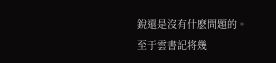銳還是沒有什麽問題的。
至于雲書記将幾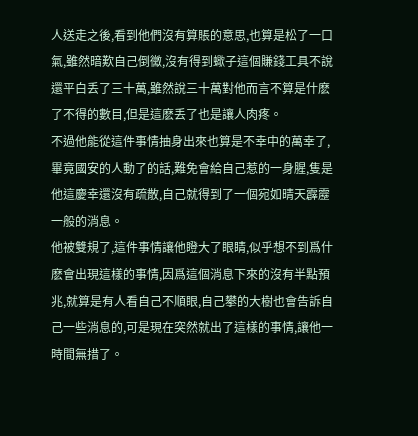人送走之後,看到他們沒有算賬的意思,也算是松了一口氣,雖然暗歎自己倒黴,沒有得到蠍子這個賺錢工具不說還平白丢了三十萬,雖然說三十萬對他而言不算是什麽了不得的數目,但是這麽丢了也是讓人肉疼。
不過他能從這件事情抽身出來也算是不幸中的萬幸了,畢竟國安的人動了的話,難免會給自己惹的一身腥,隻是他這慶幸還沒有疏散,自己就得到了一個宛如晴天霹靂一般的消息。
他被雙規了,這件事情讓他瞪大了眼睛,似乎想不到爲什麽會出現這樣的事情,因爲這個消息下來的沒有半點預兆,就算是有人看自己不順眼,自己攀的大樹也會告訴自己一些消息的,可是現在突然就出了這樣的事情,讓他一時間無措了。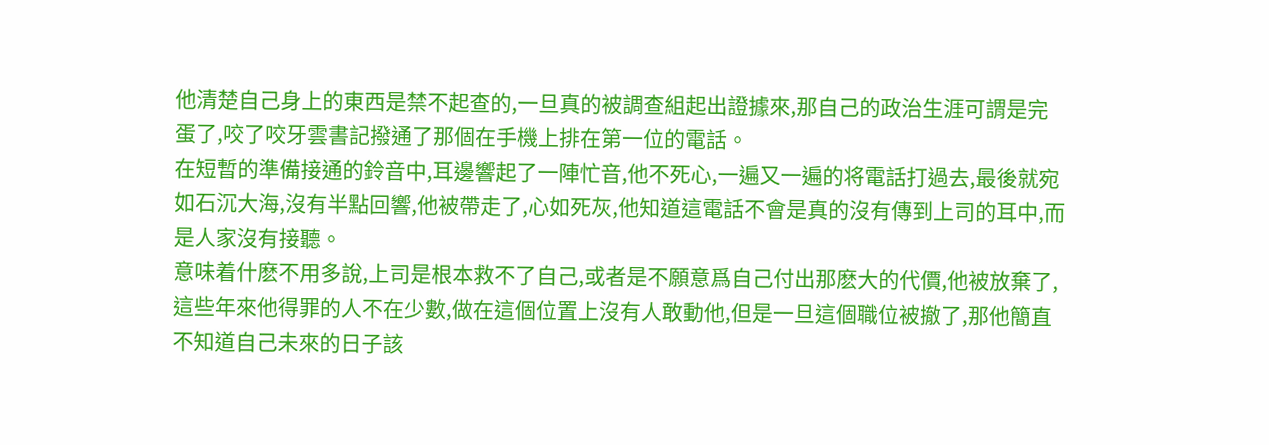他清楚自己身上的東西是禁不起查的,一旦真的被調查組起出證據來,那自己的政治生涯可謂是完蛋了,咬了咬牙雲書記撥通了那個在手機上排在第一位的電話。
在短暫的準備接通的鈴音中,耳邊響起了一陣忙音,他不死心,一遍又一遍的将電話打過去,最後就宛如石沉大海,沒有半點回響,他被帶走了,心如死灰,他知道這電話不會是真的沒有傳到上司的耳中,而是人家沒有接聽。
意味着什麽不用多說,上司是根本救不了自己,或者是不願意爲自己付出那麽大的代價,他被放棄了,這些年來他得罪的人不在少數,做在這個位置上沒有人敢動他,但是一旦這個職位被撤了,那他簡直不知道自己未來的日子該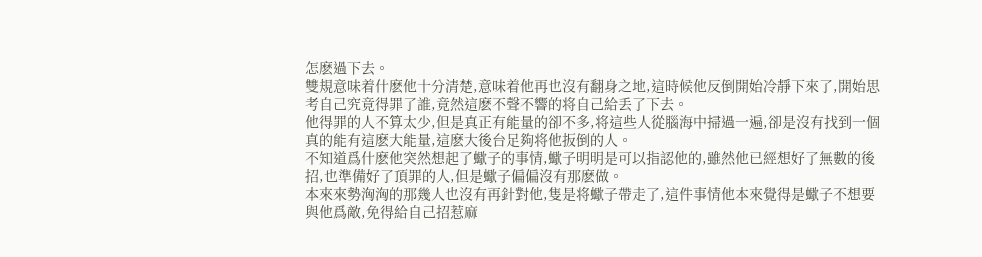怎麽過下去。
雙規意味着什麽他十分清楚,意味着他再也沒有翻身之地,這時候他反倒開始冷靜下來了,開始思考自己究竟得罪了誰,竟然這麽不聲不響的将自己給丢了下去。
他得罪的人不算太少,但是真正有能量的卻不多,将這些人從腦海中掃過一遍,卻是沒有找到一個真的能有這麽大能量,這麽大後台足夠将他扳倒的人。
不知道爲什麽他突然想起了蠍子的事情,蠍子明明是可以指認他的,雖然他已經想好了無數的後招,也準備好了頂罪的人,但是蠍子偏偏沒有那麽做。
本來來勢洶洶的那幾人也沒有再針對他,隻是将蠍子帶走了,這件事情他本來覺得是蠍子不想要與他爲敵,免得給自己招惹麻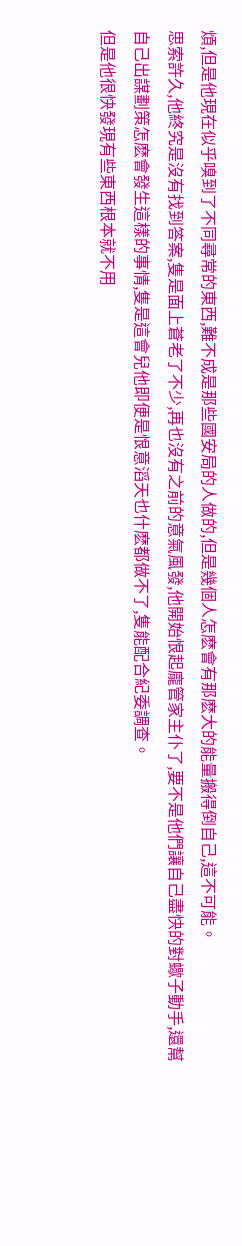煩,但是他現在似乎嗅到了不同尋常的東西,難不成是那些國安局的人做的,但是幾個人怎麽會有那麽大的能量搬得倒自己,這不可能。
思索許久,他終究是沒有找到答案,隻是面上蒼老了不少,再也沒有之前的意氣風發,他開始恨起龐管家主仆了,要不是他們讓自己盡快的對蠍子動手,還幫自己出謀劃策怎麽會發生這樣的事情,隻是這會兒他即便是恨意滔天也什麽都做不了,隻能配合紀委調查。
但是他很快發現有些東西根本就不用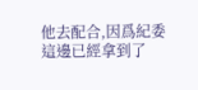他去配合,因爲紀委這邊已經拿到了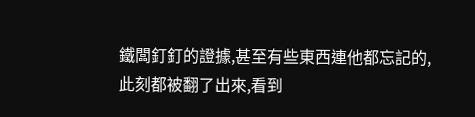鐵闆釘釘的證據,甚至有些東西連他都忘記的,此刻都被翻了出來,看到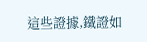這些證據,鐵證如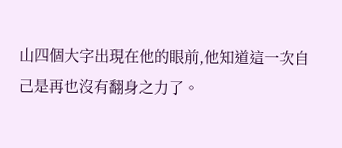山四個大字出現在他的眼前,他知道這一次自己是再也沒有翻身之力了。